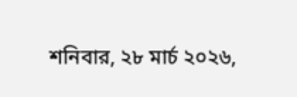শনিবার, ২৮ মার্চ ২০২৬,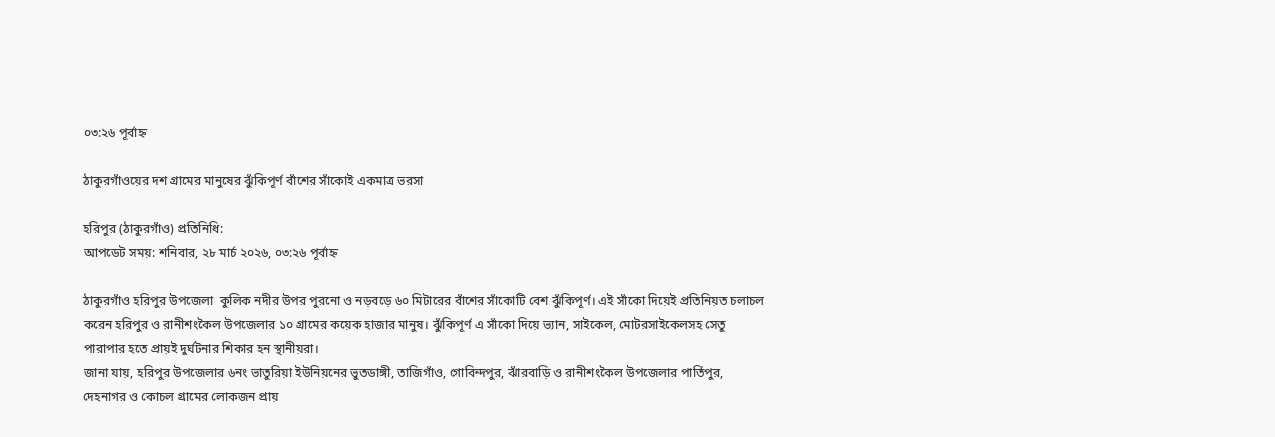০৩:২৬ পূর্বাহ্ন

ঠাকুরগাঁওয়ের দশ গ্রামের মানুষের ঝুঁকিপূর্ণ বাঁশের সাঁকোই একমাত্র ভরসা

হরিপুর (ঠাকুরগাঁও) প্রতিনিধি:
আপডেট সময়: শনিবার, ২৮ মার্চ ২০২৬, ০৩:২৬ পূর্বাহ্ন

ঠাকুরগাঁও হরিপুর উপজেলা  কুলিক নদীর উপর পুরনো ও নড়বড়ে ৬০ মিটারের বাঁশের সাঁকোটি বেশ ঝুঁকিপূর্ণ। এই সাঁকো দিয়েই প্রতিনিয়ত চলাচল করেন হরিপুর ও রানীশংকৈল উপজেলার ১০ গ্রামের কয়েক হাজার মানুষ। ঝুঁকিপূর্ণ এ সাঁকো দিয়ে ভ্যান, সাইকেল, মোটরসাইকেলসহ সেতু পারাপার হতে প্রায়ই দুর্ঘটনার শিকার হন স্থানীয়রা।
জানা যায়, হরিপুর উপজেলার ৬নং ভাতুরিয়া ইউনিয়নের ভুতডাঙ্গী, তাজিগাঁও, গোবিন্দপুর, ঝাঁরবাড়ি ও রানীশংকৈল উপজেলার পার্তিপুর, দেহনাগর ও কোচল গ্রামের লোকজন প্রায়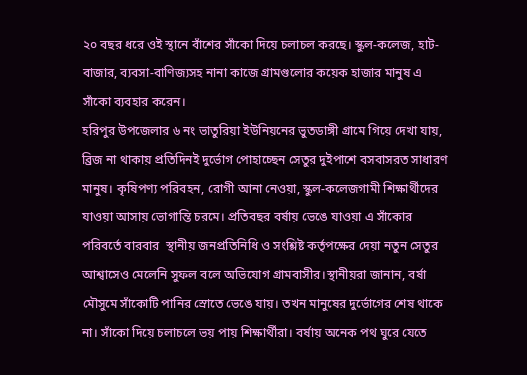২০ বছর ধরে ওই স্থানে বাঁশের সাঁকো দিয়ে চলাচল করছে। স্কুল-কলেজ, হাট-বাজার, ব্যবসা-বাণিজ্যসহ নানা কাজে গ্রামগুলোর কয়েক হাজার মানুষ এ সাঁকো ব্যবহার করেন।
হরিপুর উপজেলার ৬ নং ভাতুরিয়া ইউনিয়নের ভুতডাঙ্গী গ্রামে গিয়ে দেখা যায়, ব্রিজ না থাকায় প্রতিদিনই দুর্ভোগ পোহাচ্ছেন সেতুর দুইপাশে বসবাসরত সাধারণ মানুষ। কৃষিপণ্য পরিবহন, রোগী আনা নেওয়া, স্কুল-কলেজগামী শিক্ষার্থীদের যাওয়া আসায় ভোগান্তি চরমে। প্রতিবছর বর্ষায় ভেঙে যাওয়া এ সাঁকোর পরিবর্তে বারবার  স্থানীয় জনপ্রতিনিধি ও সংশ্লিষ্ট কর্তৃপক্ষের দেয়া নতুন সেতুর আশ্বাসেও মেলেনি সুফল বলে অভিযোগ গ্রামবাসীর।স্থানীয়রা জানান, বর্ষা মৌসুমে সাঁকোটি পানির স্রোতে ভেঙে যায়। তখন মানুষের দুর্ভোগের শেষ থাকে না। সাঁকো দিয়ে চলাচলে ভয় পায় শিক্ষার্থীরা। বর্ষায় অনেক পথ ঘুরে যেতে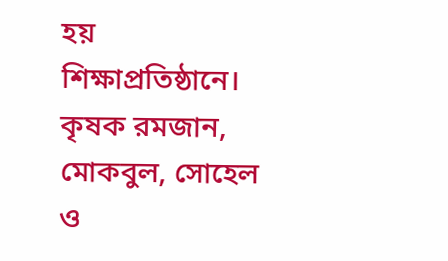হয় শিক্ষাপ্রতিষ্ঠানে। কৃষক রমজান, মোকবুল, সোহেল ও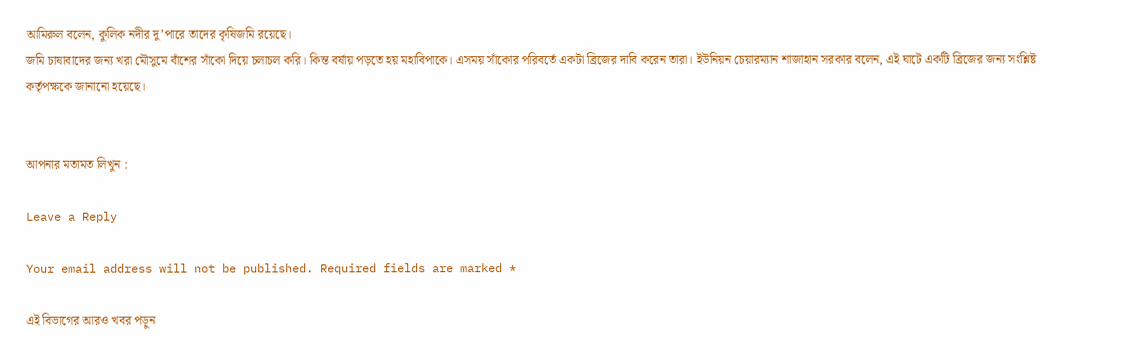আমিরুল বলেন, কুলিক নদীর দু’পারে তাদের কৃষিজমি রয়েছে।
জমি চাষাবাদের জন্য খরা মৌসুমে বাঁশের সাঁকো দিয়ে চলাচল করি। কিন্ত বর্ষায় পড়তে হয় মহাবিপাকে। এসময় সাঁকোর পরিবর্তে একটা ব্রিজের দাবি করেন তারা। ইউনিয়ন চেয়ারম্যান শাজাহান সরকার বলেন, এই ঘাটে একটি ব্রিজের জন্য সংশ্লিষ্ট কর্তৃপক্ষকে জানানো হয়েছে।


আপনার মতামত লিখুন :

Leave a Reply

Your email address will not be published. Required fields are marked *

এই বিভাগের আরও খবর পড়ুন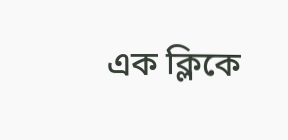এক ক্লিকে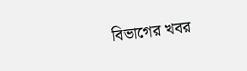বিভাগের খবর